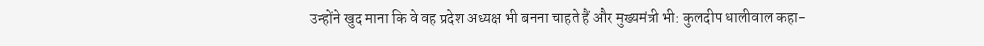उन्होंने खुद माना कि वे वह प्रदेश अध्यक्ष भी बनना चाहते हैं और मुख्यमंत्री भी: कुलदीप धालीवाल कहा-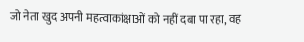जो नेता खुद अपनी महत्वाकांक्षाओं को नहीं दबा पा रहा, वह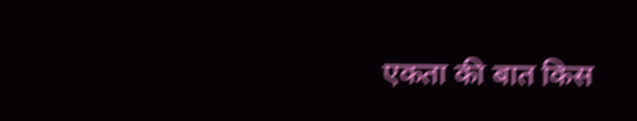एकता की बात किस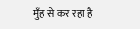मुँह से कर रहा है